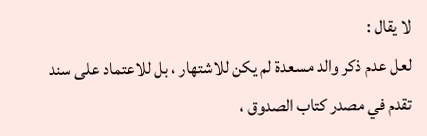لا يقال :
لعل عدم ذكر والد مسعدة لم يكن للاشتهار ، بل للاعتماد على سند
تقدم في مصدر كتاب الصدوق ،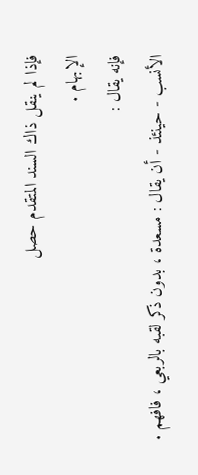فإذا لم ينقل ذاك السند المتقدم حصل
الإبهام .
فإنه يقال :
الأنسب - حينئذ - أن يقال : مسعدة ، بدون ذكر لقبه بالربعي ، فافهم .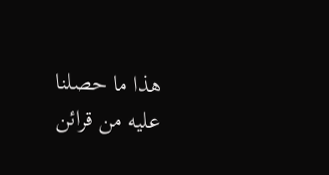هذا ما حصلنا عليه من قرائن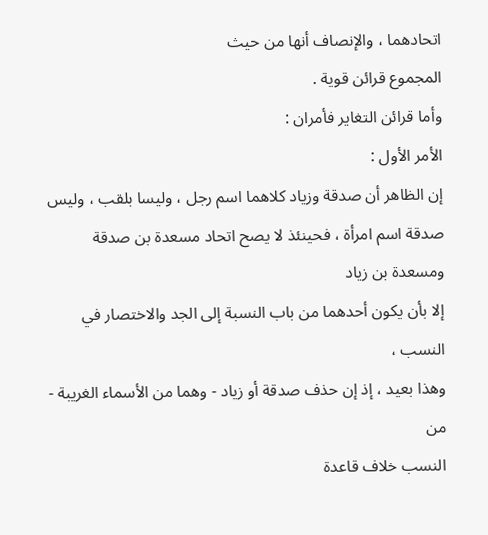اتحادهما ، والإنصاف أنها من حيث
المجموع قرائن قوية .
وأما قرائن التغاير فأمران :
الأمر الأول :
إن الظاهر أن صدقة وزياد كلاهما اسم رجل ، وليسا بلقب ، وليس
صدقة اسم امرأة ، فحينئذ لا يصح اتحاد مسعدة بن صدقة ومسعدة بن زياد
إلا بأن يكون أحدهما من باب النسبة إلى الجد والاختصار في النسب ،
وهذا بعيد ، إذ إن حذف صدقة أو زياد - وهما من الأسماء الغريبة - من
النسب خلاف قاعدة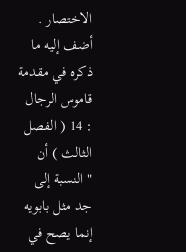الاختصار .
أضف إليه ما ذكره في مقدمة قاموس الرجال : 14 ( الفصل الثالث ) أن
" النسبة إلى جد مثل بابويه إنما يصح في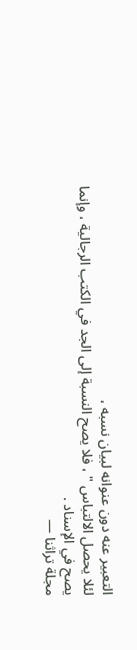التعبير عنه دون عنوانه لبيان نسبه ،
لئلا يحصل الالتباس " ، فلا يصح النسبة إلى الجد في الكتب الرجالية ، وإنما
يصح في الإسناد .
مجلة تراثنا —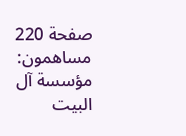صفحة 220
مساهمون: مؤسسة آل البيت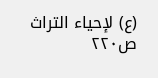(ع) لإحياء التراث
ص٢٢٠